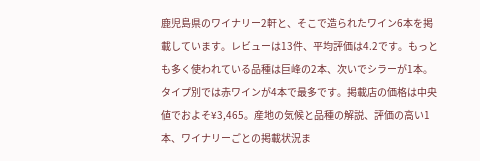鹿児島県のワイナリー2軒と、そこで造られたワイン6本を掲載しています。レビューは13件、平均評価は4.2です。もっとも多く使われている品種は巨峰の2本、次いでシラーが1本。タイプ別では赤ワインが4本で最多です。掲載店の価格は中央値でおよそ¥3,465。産地の気候と品種の解説、評価の高い1本、ワイナリーごとの掲載状況ま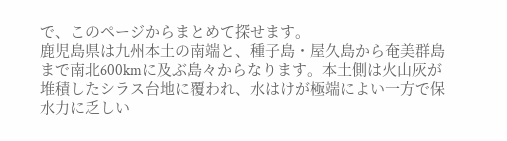で、このページからまとめて探せます。
鹿児島県は九州本土の南端と、種子島・屋久島から奄美群島まで南北600kmに及ぶ島々からなります。本土側は火山灰が堆積したシラス台地に覆われ、水はけが極端によい一方で保水力に乏しい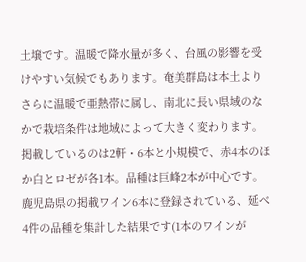土壌です。温暖で降水量が多く、台風の影響を受けやすい気候でもあります。奄美群島は本土よりさらに温暖で亜熱帯に属し、南北に長い県域のなかで栽培条件は地域によって大きく変わります。掲載しているのは2軒・6本と小規模で、赤4本のほか白とロゼが各1本。品種は巨峰2本が中心です。
鹿児島県の掲載ワイン6本に登録されている、延べ4件の品種を集計した結果です(1本のワインが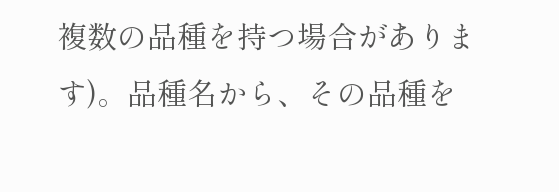複数の品種を持つ場合があります)。品種名から、その品種を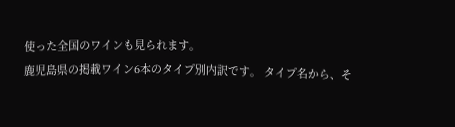使った全国のワインも見られます。
鹿児島県の掲載ワイン6本のタイプ別内訳です。 タイプ名から、そ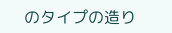のタイプの造り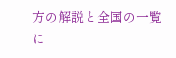方の解説と全国の一覧に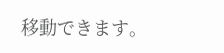移動できます。